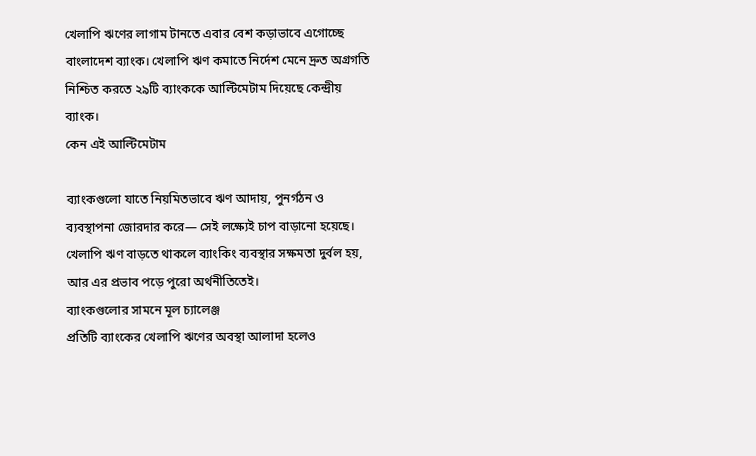খেলাপি ঋণের লাগাম টানতে এবার বেশ কড়াভাবে এগোচ্ছে বাংলাদেশ ব্যাংক। খেলাপি ঋণ কমাতে নির্দেশ মেনে দ্রুত অগ্রগতি নিশ্চিত করতে ২৯টি ব্যাংককে আল্টিমেটাম দিয়েছে কেন্দ্রীয় ব্যাংক।
কেন এই আল্টিমেটাম

ব্যাংকগুলো যাতে নিয়মিতভাবে ঋণ আদায়, পুনর্গঠন ও ব্যবস্থাপনা জোরদার করে— সেই লক্ষ্যেই চাপ বাড়ানো হয়েছে। খেলাপি ঋণ বাড়তে থাকলে ব্যাংকিং ব্যবস্থার সক্ষমতা দুর্বল হয়, আর এর প্রভাব পড়ে পুরো অর্থনীতিতেই।
ব্যাংকগুলোর সামনে মূল চ্যালেঞ্জ
প্রতিটি ব্যাংকের খেলাপি ঋণের অবস্থা আলাদা হলেও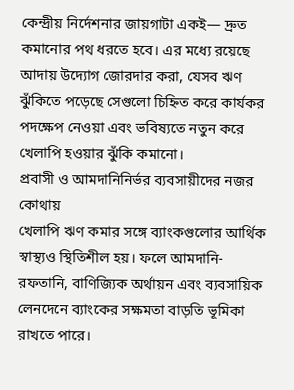কেন্দ্রীয় নির্দেশনার জায়গাটা একই— দ্রুত কমানোর পথ ধরতে হবে। এর মধ্যে রয়েছে আদায় উদ্যোগ জোরদার করা, যেসব ঋণ ঝুঁকিতে পড়েছে সেগুলো চিহ্নিত করে কার্যকর পদক্ষেপ নেওয়া এবং ভবিষ্যতে নতুন করে খেলাপি হওয়ার ঝুঁকি কমানো।
প্রবাসী ও আমদানিনির্ভর ব্যবসায়ীদের নজর কোথায়
খেলাপি ঋণ কমার সঙ্গে ব্যাংকগুলোর আর্থিক স্বাস্থ্যও স্থিতিশীল হয়। ফলে আমদানি-রফতানি, বাণিজ্যিক অর্থায়ন এবং ব্যবসায়িক লেনদেনে ব্যাংকের সক্ষমতা বাড়তি ভূমিকা রাখতে পারে।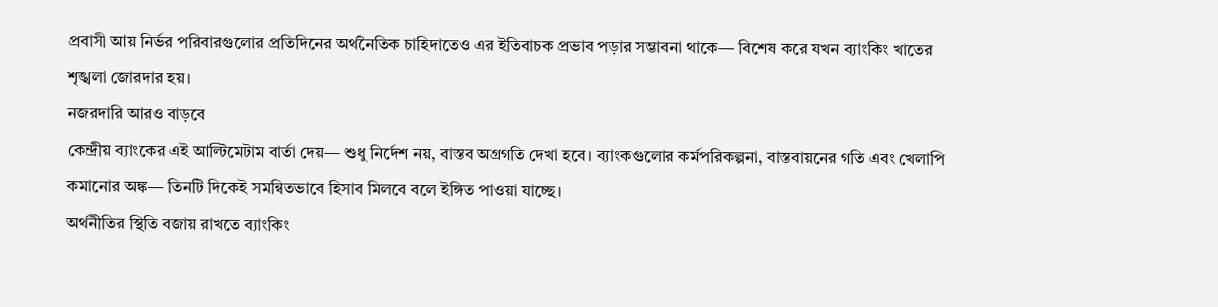প্রবাসী আয় নির্ভর পরিবারগুলোর প্রতিদিনের অর্থনৈতিক চাহিদাতেও এর ইতিবাচক প্রভাব পড়ার সম্ভাবনা থাকে— বিশেষ করে যখন ব্যাংকিং খাতের শৃঙ্খলা জোরদার হয়।
নজরদারি আরও বাড়বে
কেন্দ্রীয় ব্যাংকের এই আল্টিমেটাম বার্তা দেয়— শুধু নির্দেশ নয়, বাস্তব অগ্রগতি দেখা হবে। ব্যাংকগুলোর কর্মপরিকল্পনা, বাস্তবায়নের গতি এবং খেলাপি কমানোর অঙ্ক— তিনটি দিকেই সমন্বিতভাবে হিসাব মিলবে বলে ইঙ্গিত পাওয়া যাচ্ছে।
অর্থনীতির স্থিতি বজায় রাখতে ব্যাংকিং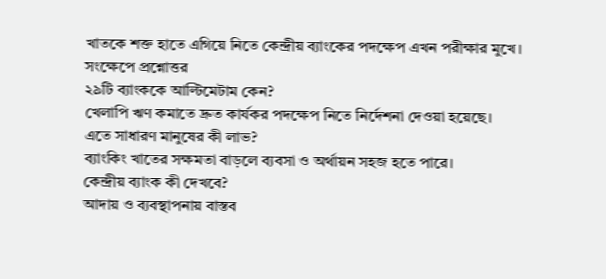খাতকে শক্ত হাতে এগিয়ে নিতে কেন্দ্রীয় ব্যাংকের পদক্ষেপ এখন পরীক্ষার মুখে।
সংক্ষেপে প্রশ্নোত্তর
২৯টি ব্যাংককে আল্টিমেটাম কেন?
খেলাপি ঋণ কমাতে দ্রুত কার্যকর পদক্ষেপ নিতে নির্দেশনা দেওয়া হয়েছে।
এতে সাধারণ মানুষের কী লাভ?
ব্যাংকিং খাতের সক্ষমতা বাড়লে ব্যবসা ও অর্থায়ন সহজ হতে পারে।
কেন্দ্রীয় ব্যাংক কী দেখবে?
আদায় ও ব্যবস্থাপনায় বাস্তব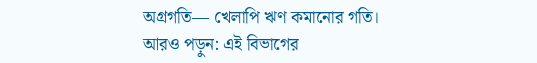অগ্রগতি— খেলাপি ঋণ কমানোর গতি।
আরও পড়ুন: এই বিভাগের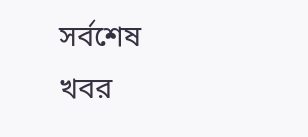সর্বশেষ খবর